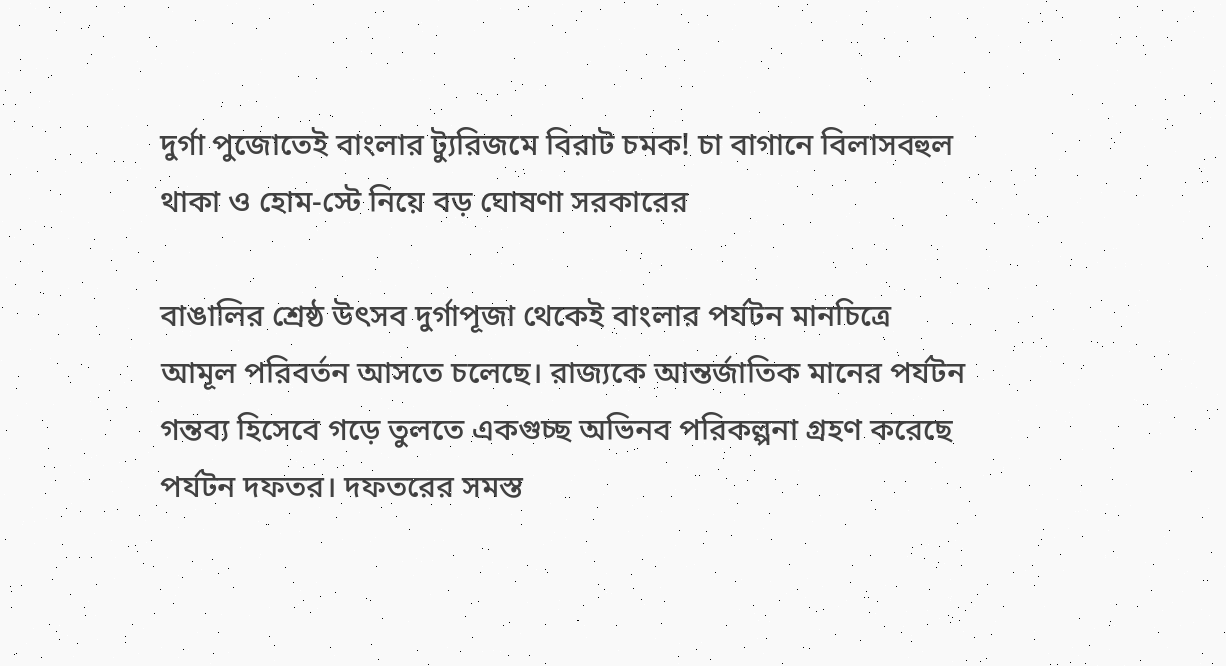দুর্গা পুজোতেই বাংলার ট্যুরিজমে বিরাট চমক! চা বাগানে বিলাসবহুল থাকা ও হোম-স্টে নিয়ে বড় ঘোষণা সরকারের

বাঙালির শ্রেষ্ঠ উৎসব দুর্গাপূজা থেকেই বাংলার পর্যটন মানচিত্রে আমূল পরিবর্তন আসতে চলেছে। রাজ্যকে আন্তর্জাতিক মানের পর্যটন গন্তব্য হিসেবে গড়ে তুলতে একগুচ্ছ অভিনব পরিকল্পনা গ্রহণ করেছে পর্যটন দফতর। দফতরের সমস্ত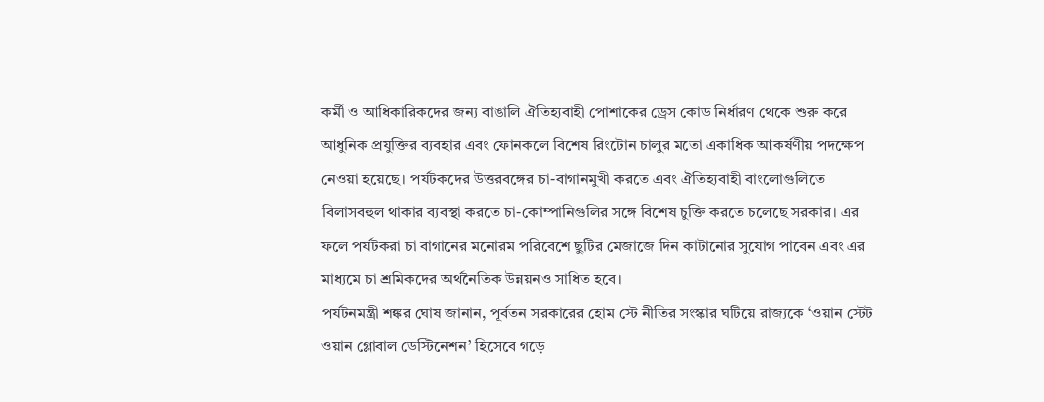কর্মী ও আধিকারিকদের জন্য বাঙালি ঐতিহ্যবাহী পোশাকের ড্রেস কোড নির্ধারণ থেকে শুরু করে আধুনিক প্রযুক্তির ব্যবহার এবং ফোনকলে বিশেষ রিংটোন চালুর মতো একাধিক আকর্ষণীয় পদক্ষেপ নেওয়া হয়েছে। পর্যটকদের উত্তরবঙ্গের চা-বাগানমুখী করতে এবং ঐতিহ্যবাহী বাংলোগুলিতে বিলাসবহুল থাকার ব্যবস্থা করতে চা-কোম্পানিগুলির সঙ্গে বিশেষ চুক্তি করতে চলেছে সরকার। এর ফলে পর্যটকরা চা বাগানের মনোরম পরিবেশে ছুটির মেজাজে দিন কাটানোর সুযোগ পাবেন এবং এর মাধ্যমে চা শ্রমিকদের অর্থনৈতিক উন্নয়নও সাধিত হবে।
পর্যটনমন্ত্রী শঙ্কর ঘোষ জানান, পূর্বতন সরকারের হোম স্টে নীতির সংস্কার ঘটিয়ে রাজ্যকে ‘ওয়ান স্টেট ওয়ান গ্লোবাল ডেস্টিনেশন’ হিসেবে গড়ে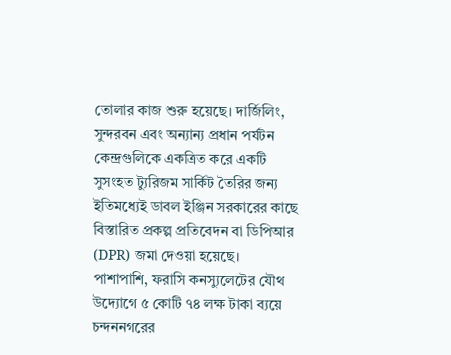তোলার কাজ শুরু হয়েছে। দার্জিলিং, সুন্দরবন এবং অন্যান্য প্রধান পর্যটন কেন্দ্রগুলিকে একত্রিত করে একটি সুসংহত ট্যুরিজম সার্কিট তৈরির জন্য ইতিমধ্যেই ডাবল ইঞ্জিন সরকারের কাছে বিস্তারিত প্রকল্প প্রতিবেদন বা ডিপিআর (DPR) জমা দেওয়া হয়েছে। পাশাপাশি, ফরাসি কনস্যুলেটের যৌথ উদ্যোগে ৫ কোটি ৭৪ লক্ষ টাকা ব্যয়ে চন্দননগরের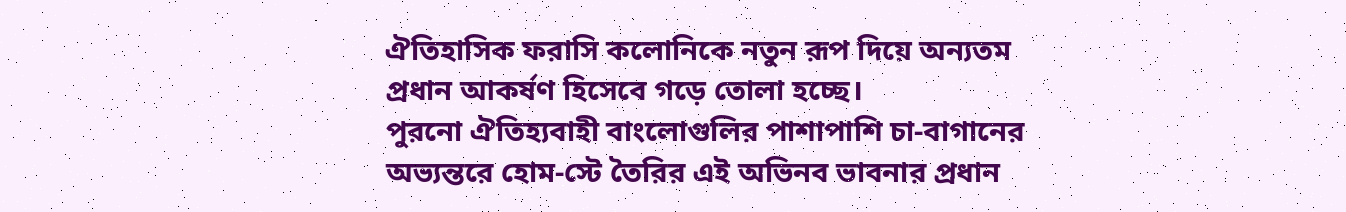ঐতিহাসিক ফরাসি কলোনিকে নতুন রূপ দিয়ে অন্যতম প্রধান আকর্ষণ হিসেবে গড়ে তোলা হচ্ছে।
পুরনো ঐতিহ্যবাহী বাংলোগুলির পাশাপাশি চা-বাগানের অভ্যন্তরে হোম-স্টে তৈরির এই অভিনব ভাবনার প্রধান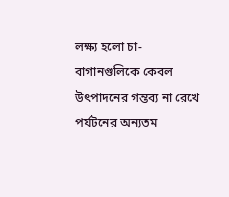লক্ষ্য হলো চা-বাগানগুলিকে কেবল উৎপাদনের গন্তব্য না রেখে পর্যটনের অন্যতম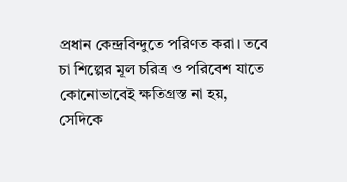প্রধান কেন্দ্রবিন্দুতে পরিণত করা। তবে চা শিল্পের মূল চরিত্র ও পরিবেশ যাতে কোনোভাবেই ক্ষতিগ্রস্ত না হয়, সেদিকে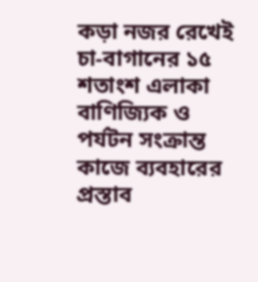কড়া নজর রেখেই চা-বাগানের ১৫ শতাংশ এলাকা বাণিজ্যিক ও পর্যটন সংক্রান্ত কাজে ব্যবহারের প্রস্তাব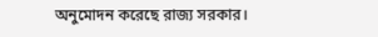অনুমোদন করেছে রাজ্য সরকার।